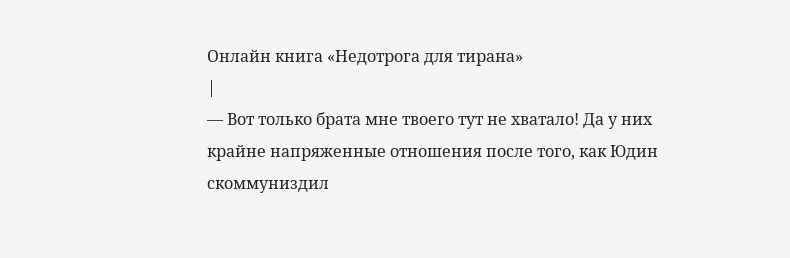Онлайн книга «Недотрога для тирана»
|
— Вот только брата мне твоего тут не хватало! Да у них крайне напряженные отношения после того, как Юдин скоммуниздил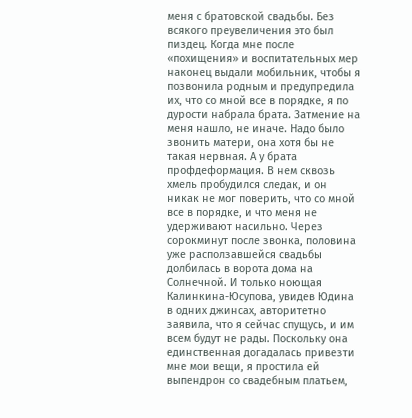меня с братовской свадьбы. Без всякого преувеличения это был пиздец. Когда мне после «похищения» и воспитательных мер наконец выдали мобильник, чтобы я позвонила родным и предупредила их, что со мной все в порядке, я по дурости набрала брата. Затмение на меня нашло, не иначе. Надо было звонить матери, она хотя бы не такая нервная. А у брата профдеформация. В нем сквозь хмель пробудился следак, и он никак не мог поверить, что со мной все в порядке, и что меня не удерживают насильно. Через сорокминут после звонка, половина уже расползавшейся свадьбы долбилась в ворота дома на Солнечной. И только ноющая Калинкина-Юсупова, увидев Юдина в одних джинсах, авторитетно заявила, что я сейчас спущусь, и им всем будут не рады. Поскольку она единственная догадалась привезти мне мои вещи, я простила ей выпендрон со свадебным платьем,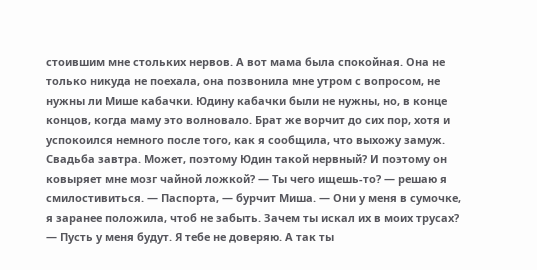стоившим мне стольких нервов. А вот мама была спокойная. Она не только никуда не поехала, она позвонила мне утром с вопросом, не нужны ли Мише кабачки. Юдину кабачки были не нужны, но, в конце концов, когда маму это волновало. Брат же ворчит до сих пор, хотя и успокоился немного после того, как я сообщила, что выхожу замуж. Свадьба завтра. Может, поэтому Юдин такой нервный? И поэтому он ковыряет мне мозг чайной ложкой? — Ты чего ищешь-то? — решаю я смилостивиться. — Паспорта, — бурчит Миша. — Они у меня в сумочке, я заранее положила, чтоб не забыть. Зачем ты искал их в моих трусах? — Пусть у меня будут. Я тебе не доверяю. А так ты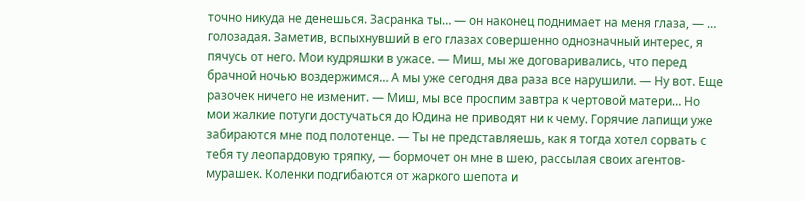точно никуда не денешься. Засранка ты… — он наконец поднимает на меня глаза, — … голозадая. Заметив, вспыхнувший в его глазах совершенно однозначный интерес, я пячусь от него. Мои кудряшки в ужасе. — Миш, мы же договаривались, что перед брачной ночью воздержимся… А мы уже сегодня два раза все нарушили. — Ну вот. Еще разочек ничего не изменит. — Миш, мы все проспим завтра к чертовой матери… Но мои жалкие потуги достучаться до Юдина не приводят ни к чему. Горячие лапищи уже забираются мне под полотенце. — Ты не представляешь, как я тогда хотел сорвать с тебя ту леопардовую тряпку, — бормочет он мне в шею, рассылая своих агентов-мурашек. Коленки подгибаются от жаркого шепота и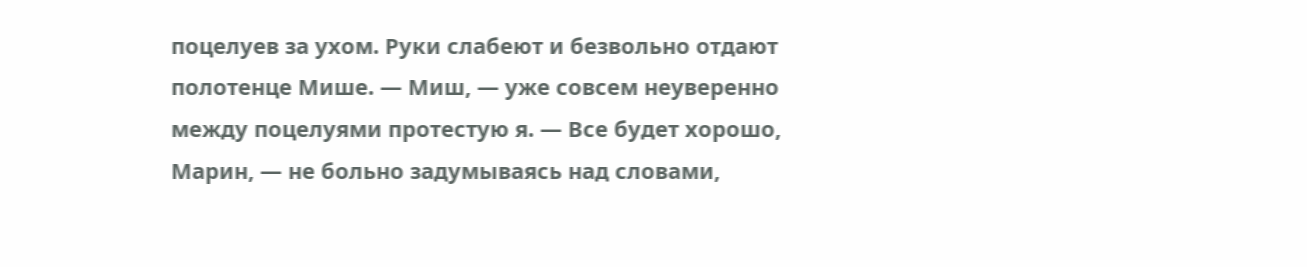поцелуев за ухом. Руки слабеют и безвольно отдают полотенце Мише. — Миш, — уже совсем неуверенно между поцелуями протестую я. — Все будет хорошо, Марин, — не больно задумываясь над словами,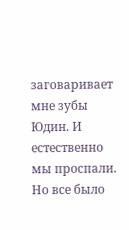заговаривает мне зубы Юдин. И естественно мы проспали. Но все было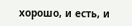хорошо, и есть, и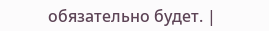обязательно будет. |